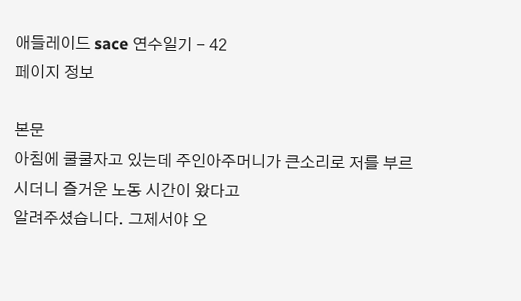애들레이드 sace 연수일기 - 42
페이지 정보

본문
아침에 쿨쿨자고 있는데 주인아주머니가 큰소리로 저를 부르시더니 즐거운 노동 시간이 왔다고
알려주셨습니다. 그제서야 오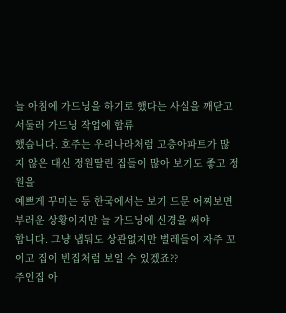늘 아침에 가드닝을 하기로 했다는 사실을 깨닫고 서둘러 가드닝 작업에 합류
했습니다. 호주는 우리나라처럼 고층아파트가 많지 않은 대신 정원딸린 집들이 많아 보기도 좋고 정원을
예쁘게 꾸미는 등 한국에서는 보기 드문 어찌보면 부러운 상황이지만 늘 가드닝에 신경을 써야
합니다. 그냥 냅둬도 상관없지만 벌레들이 자주 꼬이고 집이 빈집처럼 보일 수 있겠죠??
주인집 아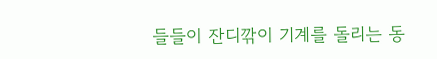들들이 잔디깎이 기계를 돌리는 동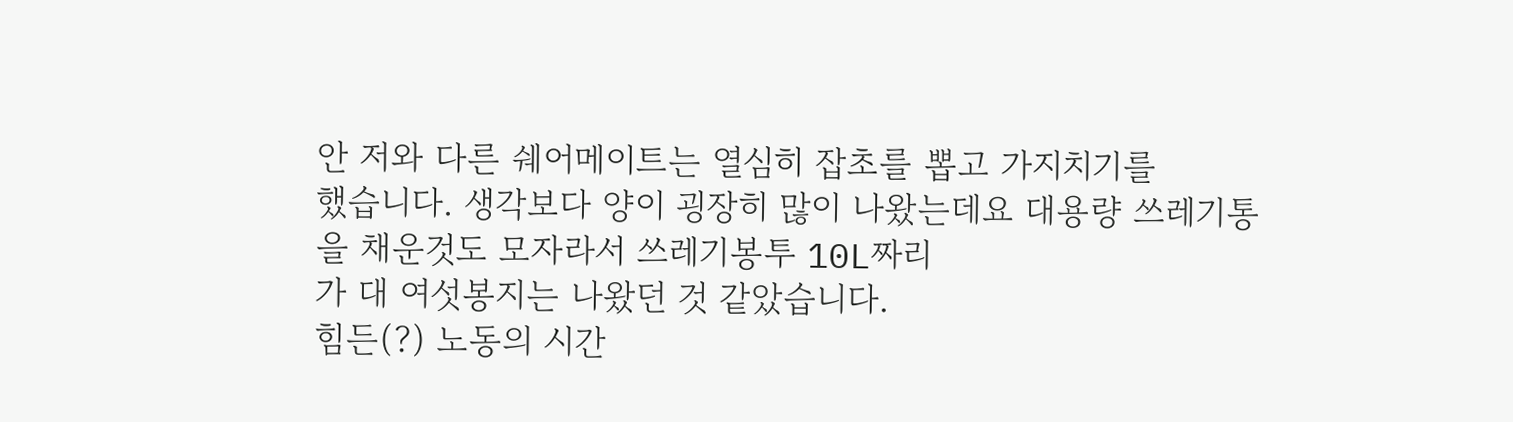안 저와 다른 쉐어메이트는 열심히 잡초를 뽑고 가지치기를
했습니다. 생각보다 양이 굉장히 많이 나왔는데요 대용량 쓰레기통을 채운것도 모자라서 쓰레기봉투 10L짜리
가 대 여섯봉지는 나왔던 것 같았습니다.
힘든(?) 노동의 시간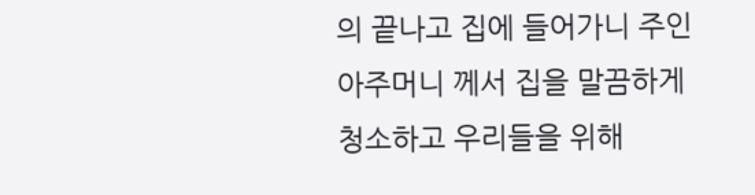의 끝나고 집에 들어가니 주인아주머니 께서 집을 말끔하게 청소하고 우리들을 위해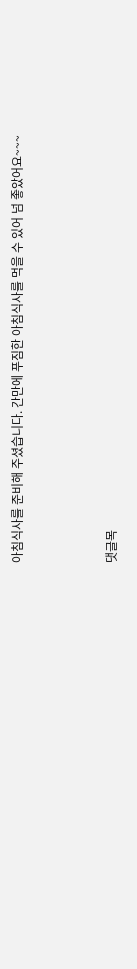아침식사를 준비해 주셨습니다. 간만에 푸짐한 아침식사를 먹을 수 있어 넘 좋았어요~~~




댓글목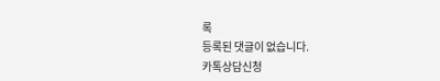록
등록된 댓글이 없습니다.
카톡상담신청